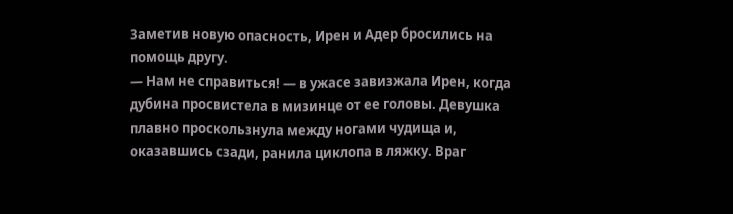Заметив новую опасность, Ирен и Адер бросились на помощь другу.
— Нам не справиться! — в ужасе завизжала Ирен, когда дубина просвистела в мизинце от ее головы. Девушка плавно проскользнула между ногами чудища и, оказавшись сзади, ранила циклопа в ляжку. Враг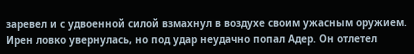заревел и с удвоенной силой взмахнул в воздухе своим ужасным оружием. Ирен ловко увернулась, но под удар неудачно попал Адер. Он отлетел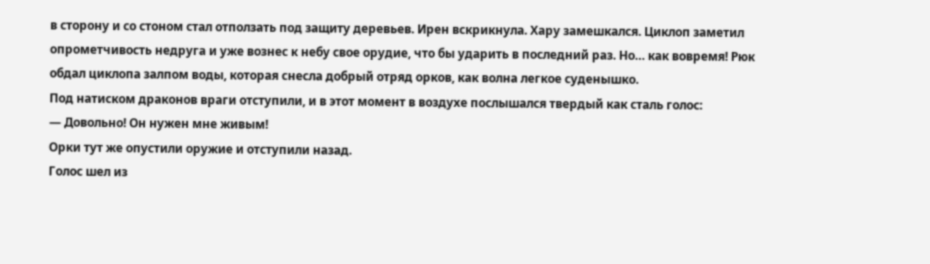в сторону и со стоном стал отползать под защиту деревьев. Ирен вскрикнула. Хару замешкался. Циклоп заметил опрометчивость недруга и уже вознес к небу свое орудие, что бы ударить в последний раз. Но… как вовремя! Рюк обдал циклопа залпом воды, которая снесла добрый отряд орков, как волна легкое суденышко.
Под натиском драконов враги отступили, и в этот момент в воздухе послышался твердый как сталь голос:
— Довольно! Он нужен мне живым!
Орки тут же опустили оружие и отступили назад.
Голос шел из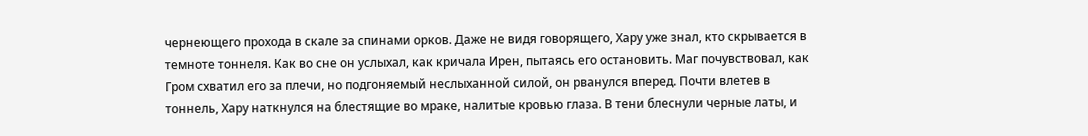чернеющего прохода в скале за спинами орков. Даже не видя говорящего, Хару уже знал, кто скрывается в темноте тоннеля. Как во сне он услыхал, как кричала Ирен, пытаясь его остановить. Маг почувствовал, как Гром схватил его за плечи, но подгоняемый неслыханной силой, он рванулся вперед. Почти влетев в тоннель, Хару наткнулся на блестящие во мраке, налитые кровью глаза. В тени блеснули черные латы, и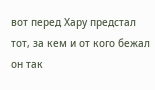вот перед Хару предстал тот, за кем и от кого бежал он так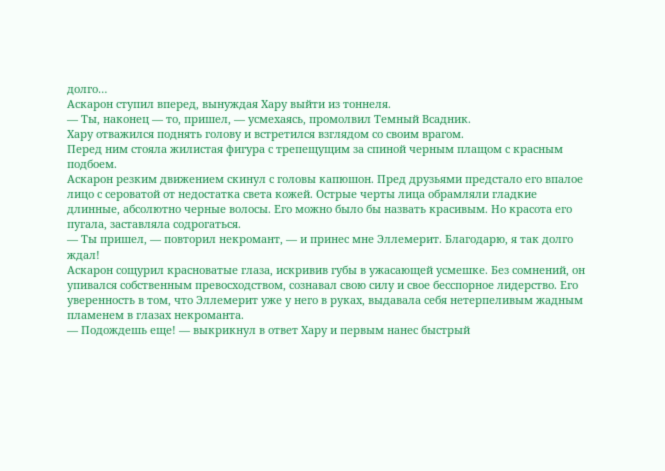долго…
Аскарон ступил вперед, вынуждая Хару выйти из тоннеля.
— Ты, наконец — то, пришел, — усмехаясь, промолвил Темный Всадник.
Хару отважился поднять голову и встретился взглядом со своим врагом.
Перед ним стояла жилистая фигура с трепещущим за спиной черным плащом с красным подбоем.
Аскарон резким движением скинул с головы капюшон. Пред друзьями предстало его впалое лицо с сероватой от недостатка света кожей. Острые черты лица обрамляли гладкие длинные, абсолютно черные волосы. Его можно было бы назвать красивым. Но красота его пугала, заставляла содрогаться.
— Ты пришел, — повторил некромант, — и принес мне Эллемерит. Благодарю, я так долго ждал!
Аскарон сощурил красноватые глаза, искривив губы в ужасающей усмешке. Без сомнений, он упивался собственным превосходством, сознавал свою силу и свое бесспорное лидерство. Его уверенность в том, что Эллемерит уже у него в руках, выдавала себя нетерпеливым жадным пламенем в глазах некроманта.
— Подождешь еще! — выкрикнул в ответ Хару и первым нанес быстрый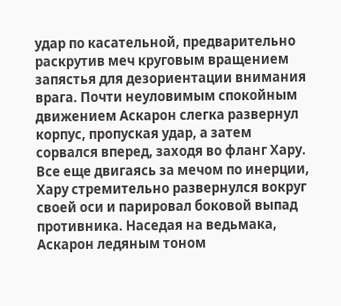удар по касательной, предварительно раскрутив меч круговым вращением запястья для дезориентации внимания врага. Почти неуловимым спокойным движением Аскарон слегка развернул корпус, пропуская удар, а затем сорвался вперед, заходя во фланг Хару. Все еще двигаясь за мечом по инерции, Хару стремительно развернулся вокруг своей оси и парировал боковой выпад противника. Наседая на ведьмака, Аскарон ледяным тоном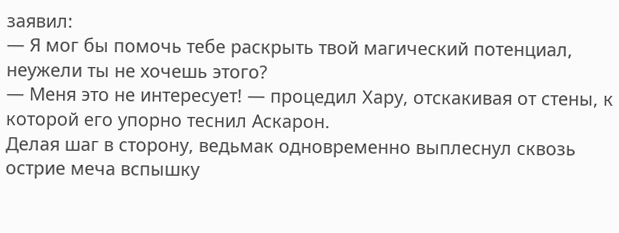заявил:
— Я мог бы помочь тебе раскрыть твой магический потенциал, неужели ты не хочешь этого?
— Меня это не интересует! — процедил Хару, отскакивая от стены, к которой его упорно теснил Аскарон.
Делая шаг в сторону, ведьмак одновременно выплеснул сквозь острие меча вспышку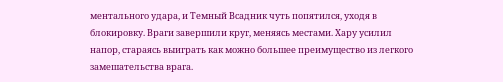ментального удара, и Темный Всадник чуть попятился, уходя в блокировку. Враги завершили круг, меняясь местами. Хару усилил напор, стараясь выиграть как можно большее преимущество из легкого замешательства врага.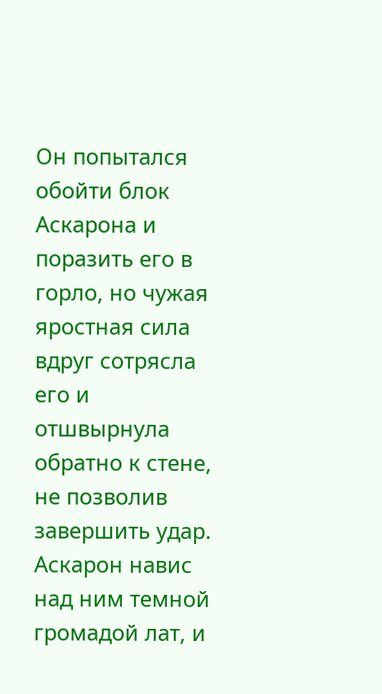Он попытался обойти блок Аскарона и поразить его в горло, но чужая яростная сила вдруг сотрясла его и отшвырнула обратно к стене, не позволив завершить удар. Аскарон навис над ним темной громадой лат, и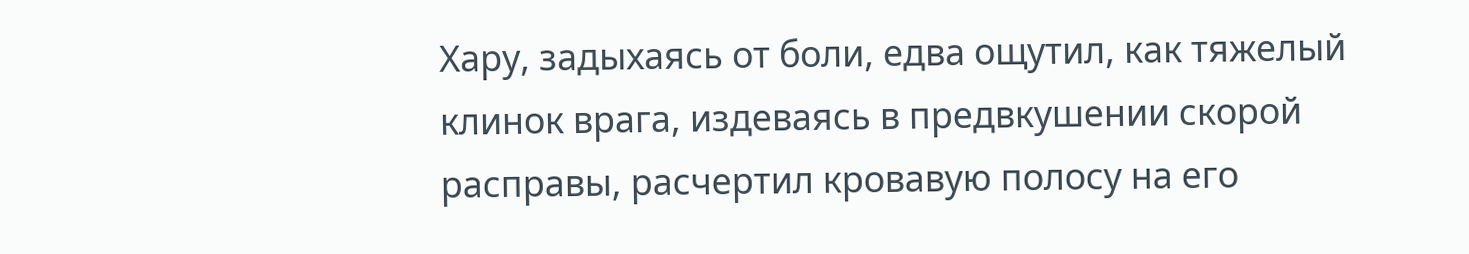Хару, задыхаясь от боли, едва ощутил, как тяжелый клинок врага, издеваясь в предвкушении скорой расправы, расчертил кровавую полосу на его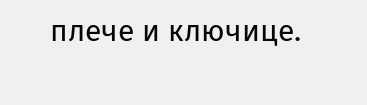плече и ключице.